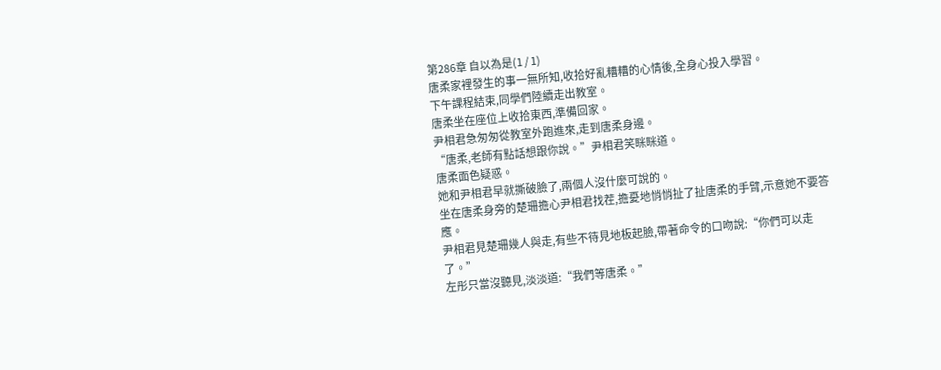第286章 自以為是(1 / 1)
唐柔家裡發生的事一無所知,收拾好亂糟糟的心情後,全身心投入學習。
下午課程結束,同學們陸續走出教室。
唐柔坐在座位上收拾東西,準備回家。
尹相君急匆匆從教室外跑進來,走到唐柔身邊。
“唐柔,老師有點話想跟你說。”尹相君笑眯眯道。
唐柔面色疑惑。
她和尹相君早就撕破臉了,兩個人沒什麼可說的。
坐在唐柔身旁的楚珊擔心尹相君找茬,擔憂地悄悄扯了扯唐柔的手臂,示意她不要答應。
尹相君見楚珊幾人與走,有些不待見地板起臉,帶著命令的口吻說:“你們可以走了。”
左彤只當沒聽見,淡淡道:“我們等唐柔。”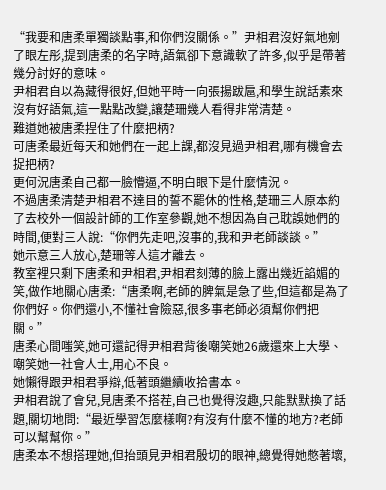“我要和唐柔單獨談點事,和你們沒關係。”尹相君沒好氣地剜了眼左彤,提到唐柔的名字時,語氣卻下意識軟了許多,似乎是帶著幾分討好的意味。
尹相君自以為藏得很好,但她平時一向張揚跋扈,和學生說話素來沒有好語氣,這一點點改變,讓楚珊幾人看得非常清楚。
難道她被唐柔捏住了什麼把柄?
可唐柔最近每天和她們在一起上課,都沒見過尹相君,哪有機會去捉把柄?
更何況唐柔自己都一臉懵逼,不明白眼下是什麼情況。
不過唐柔清楚尹相君不達目的誓不罷休的性格,楚珊三人原本約了去校外一個設計師的工作室參觀,她不想因為自己耽誤她們的時間,便對三人說:“你們先走吧,沒事的,我和尹老師談談。”
她示意三人放心,楚珊等人這才離去。
教室裡只剩下唐柔和尹相君,尹相君刻薄的臉上露出幾近諂媚的笑,做作地關心唐柔:“唐柔啊,老師的脾氣是急了些,但這都是為了你們好。你們還小,不懂社會險惡,很多事老師必須幫你們把關。”
唐柔心間嗤笑,她可還記得尹相君背後嘲笑她26歲還來上大學、嘲笑她一社會人士,用心不良。
她懶得跟尹相君爭辯,低著頭繼續收拾書本。
尹相君說了會兒,見唐柔不搭茬,自己也覺得沒趣,只能默默換了話題,關切地問:“最近學習怎麼樣啊?有沒有什麼不懂的地方?老師可以幫幫你。”
唐柔本不想搭理她,但抬頭見尹相君殷切的眼神,總覺得她憋著壞,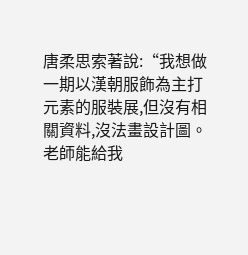唐柔思索著說:“我想做一期以漢朝服飾為主打元素的服裝展,但沒有相關資料,沒法畫設計圖。老師能給我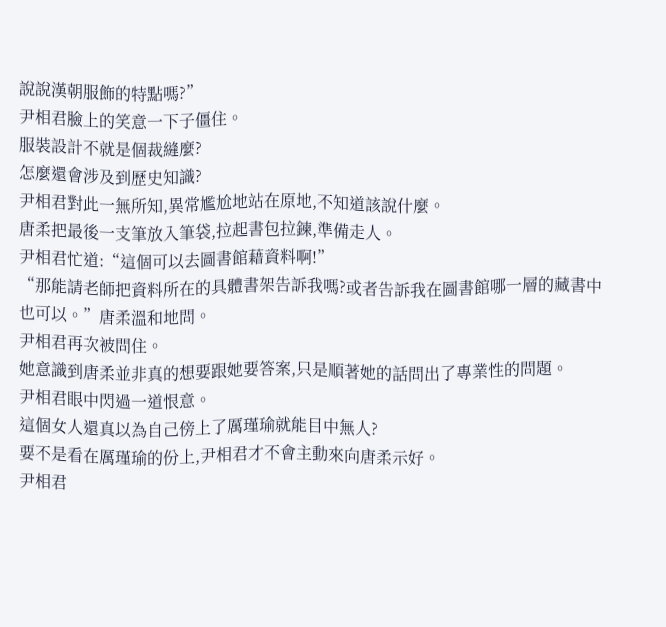說說漢朝服飾的特點嗎?”
尹相君臉上的笑意一下子僵住。
服裝設計不就是個裁縫麼?
怎麼還會涉及到歷史知識?
尹相君對此一無所知,異常尷尬地站在原地,不知道該說什麼。
唐柔把最後一支筆放入筆袋,拉起書包拉鍊,準備走人。
尹相君忙道:“這個可以去圖書館藉資料啊!”
“那能請老師把資料所在的具體書架告訴我嗎?或者告訴我在圖書館哪一層的藏書中也可以。”唐柔溫和地問。
尹相君再次被問住。
她意識到唐柔並非真的想要跟她要答案,只是順著她的話問出了專業性的問題。
尹相君眼中閃過一道恨意。
這個女人還真以為自己傍上了厲瑾瑜就能目中無人?
要不是看在厲瑾瑜的份上,尹相君才不會主動來向唐柔示好。
尹相君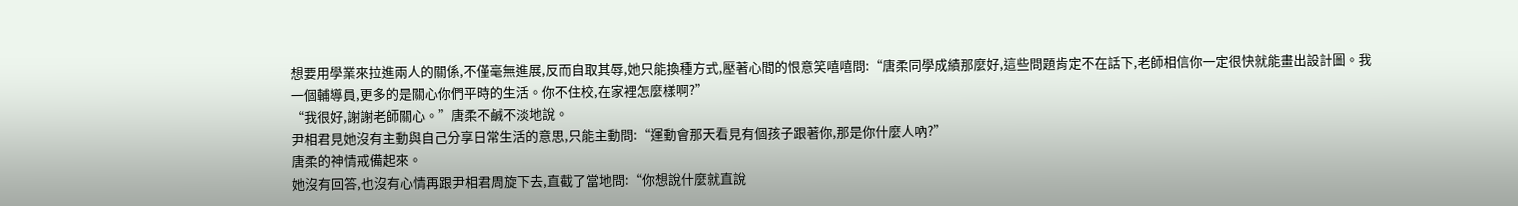想要用學業來拉進兩人的關係,不僅毫無進展,反而自取其辱,她只能換種方式,壓著心間的恨意笑嘻嘻問:“唐柔同學成績那麼好,這些問題肯定不在話下,老師相信你一定很快就能畫出設計圖。我一個輔導員,更多的是關心你們平時的生活。你不住校,在家裡怎麼樣啊?”
“我很好,謝謝老師關心。”唐柔不鹹不淡地說。
尹相君見她沒有主動與自己分享日常生活的意思,只能主動問:“運動會那天看見有個孩子跟著你,那是你什麼人吶?”
唐柔的神情戒備起來。
她沒有回答,也沒有心情再跟尹相君周旋下去,直截了當地問:“你想說什麼就直說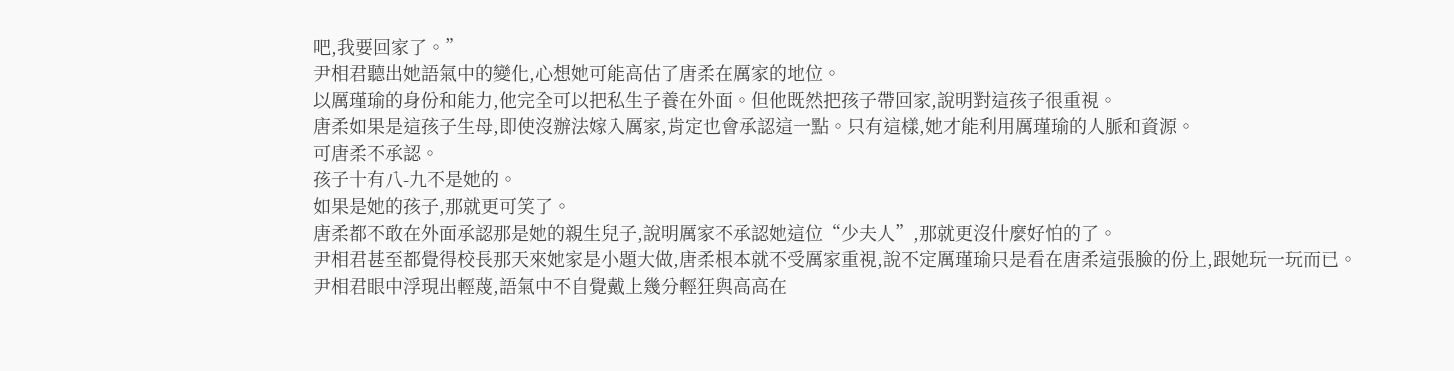吧,我要回家了。”
尹相君聽出她語氣中的變化,心想她可能高估了唐柔在厲家的地位。
以厲瑾瑜的身份和能力,他完全可以把私生子養在外面。但他既然把孩子帶回家,說明對這孩子很重視。
唐柔如果是這孩子生母,即使沒辦法嫁入厲家,肯定也會承認這一點。只有這樣,她才能利用厲瑾瑜的人脈和資源。
可唐柔不承認。
孩子十有八-九不是她的。
如果是她的孩子,那就更可笑了。
唐柔都不敢在外面承認那是她的親生兒子,說明厲家不承認她這位“少夫人”,那就更沒什麼好怕的了。
尹相君甚至都覺得校長那天來她家是小題大做,唐柔根本就不受厲家重視,說不定厲瑾瑜只是看在唐柔這張臉的份上,跟她玩一玩而已。
尹相君眼中浮現出輕蔑,語氣中不自覺戴上幾分輕狂與高高在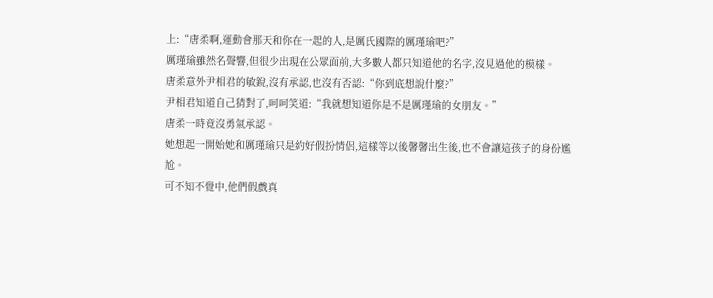上:“唐柔啊,運動會那天和你在一起的人,是厲氏國際的厲瑾瑜吧?”
厲瑾瑜雖然名聲響,但很少出現在公眾面前,大多數人都只知道他的名字,沒見過他的模樣。
唐柔意外尹相君的敏銳,沒有承認,也沒有否認:“你到底想說什麼?”
尹相君知道自己猜對了,呵呵笑道:“我就想知道你是不是厲瑾瑜的女朋友。”
唐柔一時竟沒勇氣承認。
她想起一開始她和厲瑾瑜只是約好假扮情侶,這樣等以後馨馨出生後,也不會讓這孩子的身份尷尬。
可不知不覺中,他們假戲真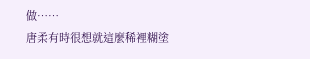做……
唐柔有時很想就這麼稀裡糊塗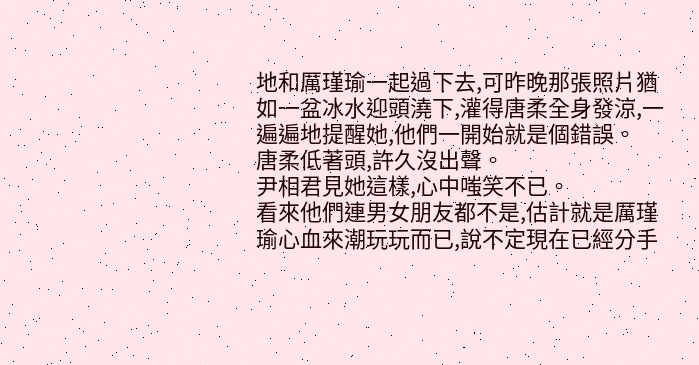地和厲瑾瑜一起過下去,可昨晚那張照片猶如一盆冰水迎頭澆下,灌得唐柔全身發涼,一遍遍地提醒她,他們一開始就是個錯誤。
唐柔低著頭,許久沒出聲。
尹相君見她這樣,心中嗤笑不已。
看來他們連男女朋友都不是,估計就是厲瑾瑜心血來潮玩玩而已,說不定現在已經分手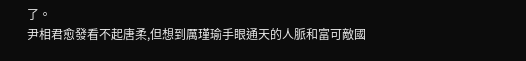了。
尹相君愈發看不起唐柔,但想到厲瑾瑜手眼通天的人脈和富可敵國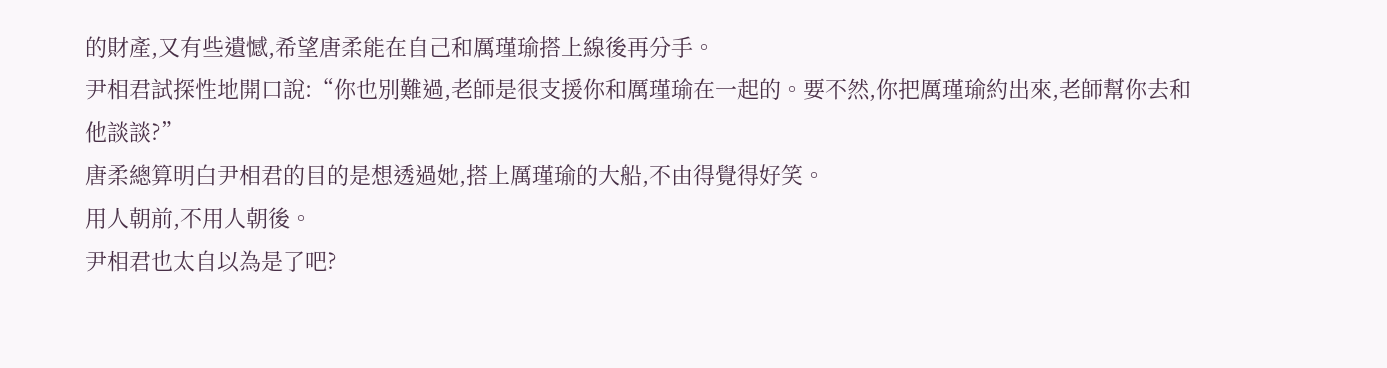的財產,又有些遺憾,希望唐柔能在自己和厲瑾瑜搭上線後再分手。
尹相君試探性地開口說:“你也別難過,老師是很支援你和厲瑾瑜在一起的。要不然,你把厲瑾瑜約出來,老師幫你去和他談談?”
唐柔總算明白尹相君的目的是想透過她,搭上厲瑾瑜的大船,不由得覺得好笑。
用人朝前,不用人朝後。
尹相君也太自以為是了吧?